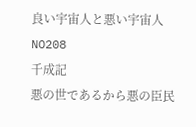良い宇宙人と悪い宇宙人 NO208
千成記
悪の世であるから悪の臣民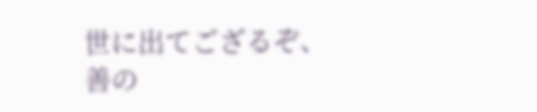世に出てござるぞ、
善の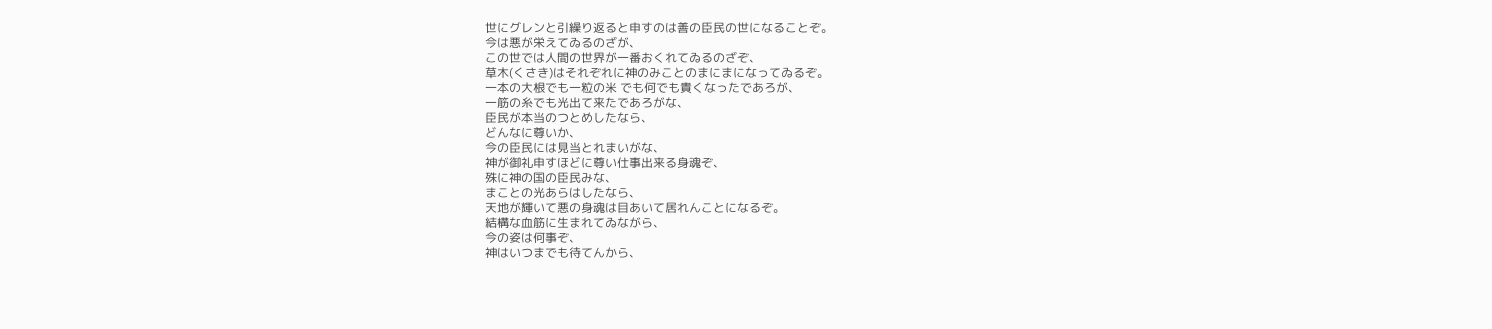世にグレンと引繰り返ると申すのは善の臣民の世になることぞ。
今は悪が栄えてゐるのざが、
この世では人間の世界が一番おくれてゐるのざぞ、
草木(くさき)はそれぞれに神のみことのまにまになってゐるぞ。
一本の大根でも一粒の米 でも何でも貴くなったであろが、
一筋の糸でも光出て来たであろがな、
臣民が本当のつとめしたなら、
どんなに尊いか、
今の臣民には見当とれまいがな、
神が御礼申すほどに尊い仕事出来る身魂ぞ、
殊に神の国の臣民みな、
まことの光あらはしたなら、
天地が輝いて悪の身魂は目あいて居れんことになるぞ。
結構な血筋に生まれてゐながら、
今の姿は何事ぞ、
神はいつまでも待てんから、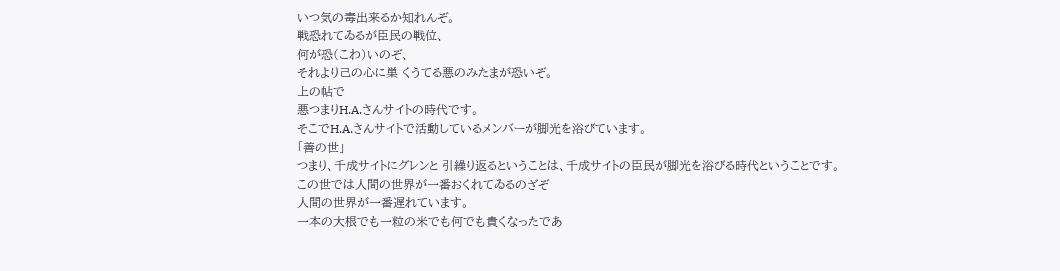いつ気の毒出来るか知れんぞ。
戦恐れてゐるが臣民の戦位、
何が恐(こわ)いのぞ、
それより己の心に巣 くうてる悪のみたまが恐いぞ。
上の帖で
悪つまりH.A.さんサイトの時代です。
そこでH.A.さんサイトで活動しているメンバーが脚光を浴びています。
「善の世」
つまり、千成サイトにグレンと 引繰り返るということは、千成サイトの臣民が脚光を浴びる時代ということです。
この世では人間の世界が一番おくれてゐるのざぞ
人間の世界が一番遅れています。
一本の大根でも一粒の米でも何でも貴くなったであ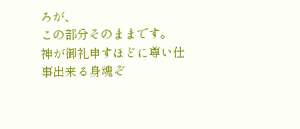ろが、
この部分そのままです。
神が御礼申すほどに尊い仕事出来る身魂ぞ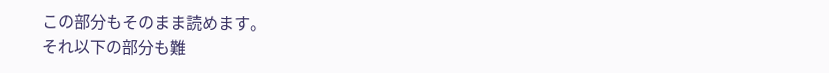この部分もそのまま読めます。
それ以下の部分も難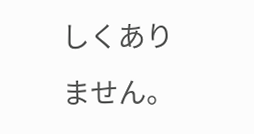しくありません。